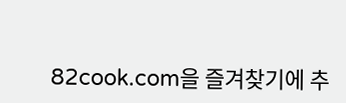82cook.com을 즐겨찾기에 추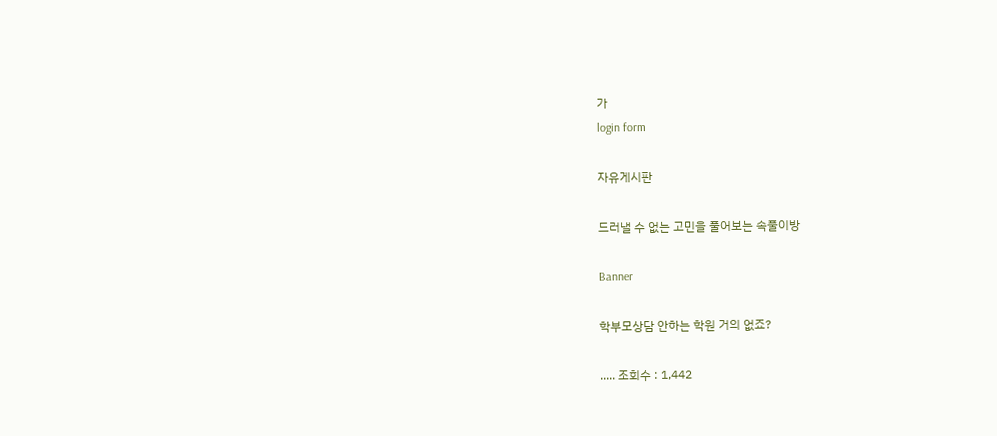가
login form

자유게시판

드러낼 수 없는 고민을 풀어보는 속풀이방

Banner

학부모상담 안하는 학원 거의 없죠?

..... 조회수 : 1,442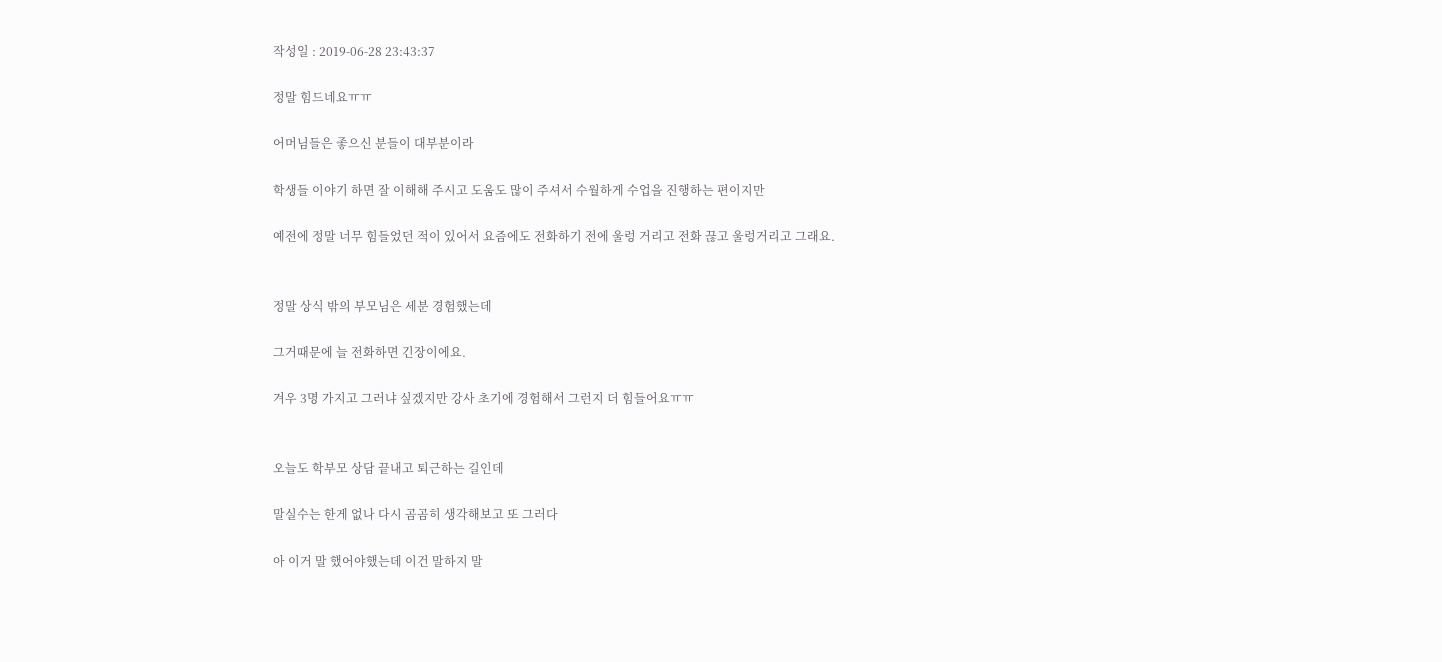작성일 : 2019-06-28 23:43:37

정말 힘드네요ㅠㅠ

어머님들은 좋으신 분들이 대부분이라

학생들 이야기 하면 잘 이해해 주시고 도움도 많이 주셔서 수월하게 수업을 진행하는 편이지만

예전에 정말 너무 힘들었던 적이 있어서 요즘에도 전화하기 전에 울렁 거리고 전화 끊고 울렁거리고 그래요.


정말 상식 밖의 부모님은 세분 경험했는데

그거때문에 늘 전화하면 긴장이에요.

겨우 3명 가지고 그러냐 싶겠지만 강사 초기에 경험해서 그런지 더 힘들어요ㅠㅠ


오늘도 학부모 상담 끝내고 퇴근하는 길인데

말실수는 한게 없나 다시 곰곰히 생각해보고 또 그러다

아 이거 말 했어야했는데 이건 말하지 말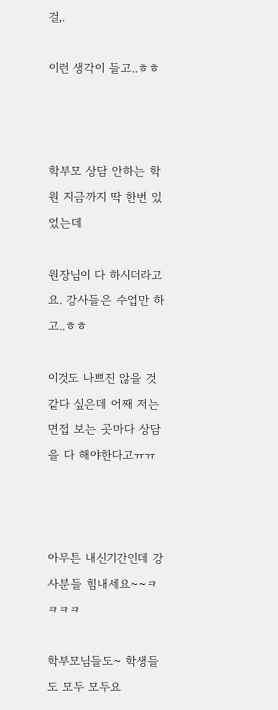걸,.

이런 생각이 들고..ㅎㅎ



학부모 상담 안하는 학원 지금까지 딱 한번 있었는데

원장님이 다 하시더라고요. 강사들은 수업만 하고..ㅎㅎ

이것도 나쁘진 않을 것 같다 싶은데 어째 저는 면접 보는 곳마다 상담을 다 해야한다고ㅠㅠ



아무튼 내신기간인데 강사분들 힘내세요~~ㅋㅋㅋㅋ

학부모님들도~ 학생들도 모두 모두요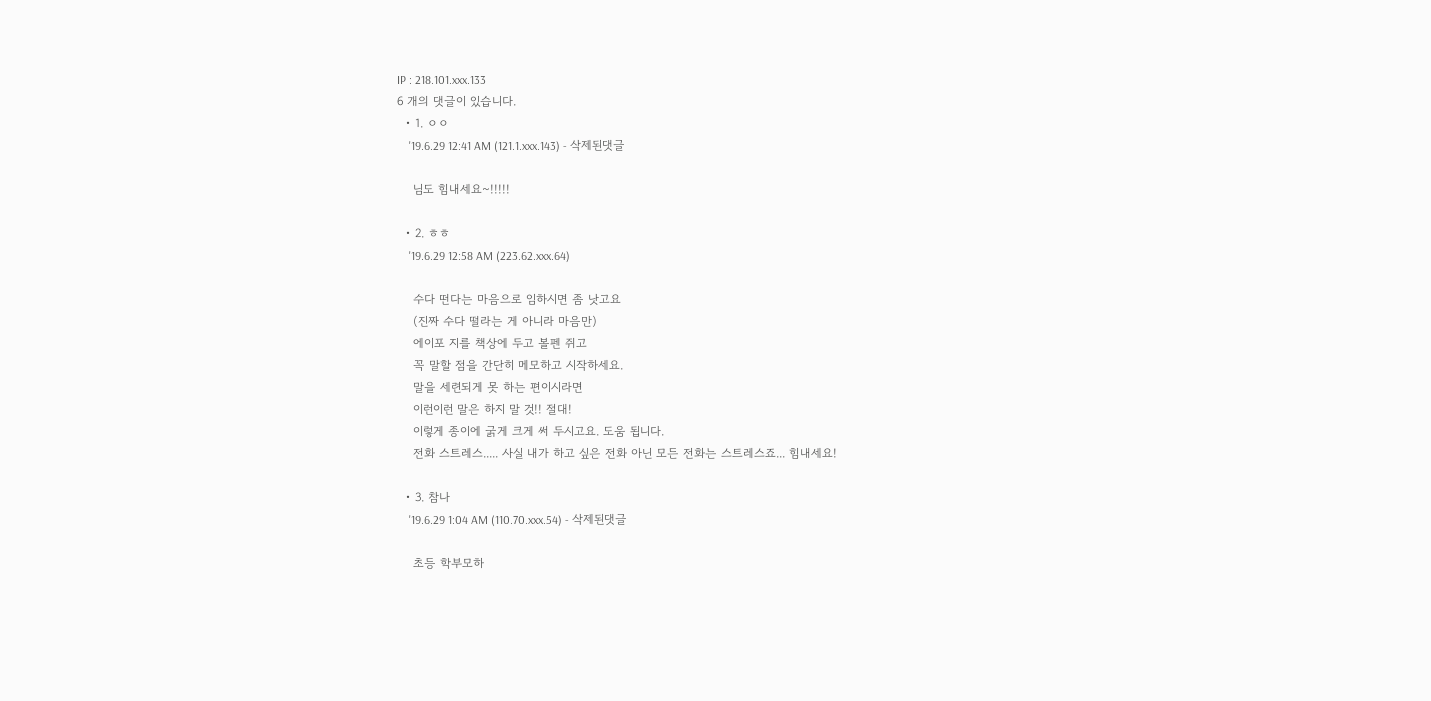IP : 218.101.xxx.133
6 개의 댓글이 있습니다.
  • 1. ㅇㅇ
    '19.6.29 12:41 AM (121.1.xxx.143) - 삭제된댓글

    님도 힘내세요~!!!!!

  • 2. ㅎㅎ
    '19.6.29 12:58 AM (223.62.xxx.64)

    수다 떤다는 마음으로 임하시면 좀 낫고요
    (진짜 수다 떨라는 게 아니라 마음만)
    에이포 지를 책상에 두고 볼펜 쥐고
    꼭 말할 점을 간단히 메모하고 시작하세요.
    말을 세련되게 못 하는 편이시라면
    이런이런 말은 하지 말 것!! 절대!
    이렇게 종이에 굵게 크게 써 두시고요. 도움 됩니다.
    전화 스트레스..... 사실 내가 하고 싶은 전화 아닌 모든 전화는 스트레스죠... 힘내세요!

  • 3. 참나
    '19.6.29 1:04 AM (110.70.xxx.54) - 삭제된댓글

    초등 학부모하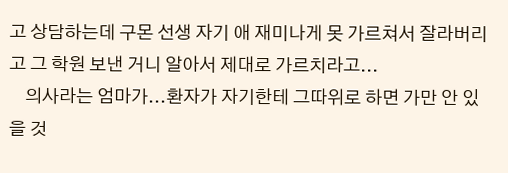고 상담하는데 구몬 선생 자기 애 재미나게 못 가르쳐서 잘라버리고 그 학원 보낸 거니 알아서 제대로 가르치라고...
    의사라는 엄마가...환자가 자기한테 그따위로 하면 가만 안 있을 것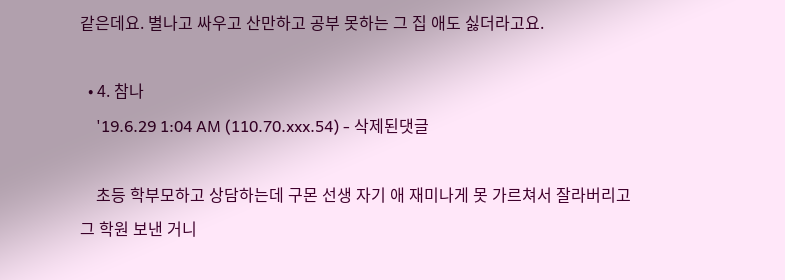같은데요. 별나고 싸우고 산만하고 공부 못하는 그 집 애도 싫더라고요.

  • 4. 참나
    '19.6.29 1:04 AM (110.70.xxx.54) - 삭제된댓글

    초등 학부모하고 상담하는데 구몬 선생 자기 애 재미나게 못 가르쳐서 잘라버리고 그 학원 보낸 거니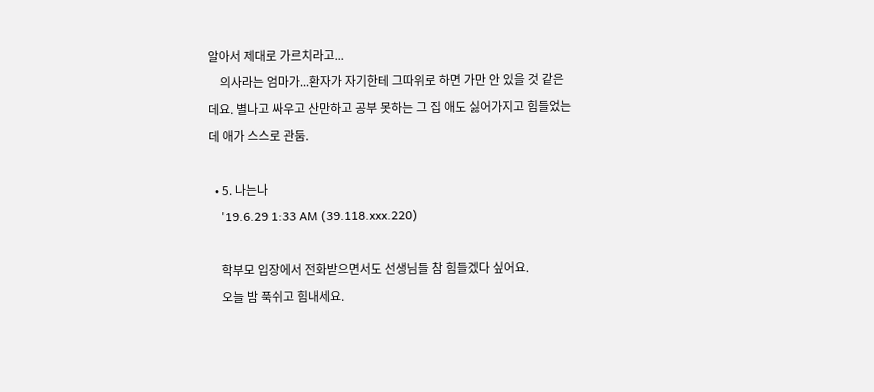알아서 제대로 가르치라고...
    의사라는 엄마가...환자가 자기한테 그따위로 하면 가만 안 있을 것 같은데요. 별나고 싸우고 산만하고 공부 못하는 그 집 애도 싫어가지고 힘들었는데 애가 스스로 관둠.

  • 5. 나는나
    '19.6.29 1:33 AM (39.118.xxx.220)

    학부모 입장에서 전화받으면서도 선생님들 참 힘들겠다 싶어요.
    오늘 밤 푹쉬고 힘내세요.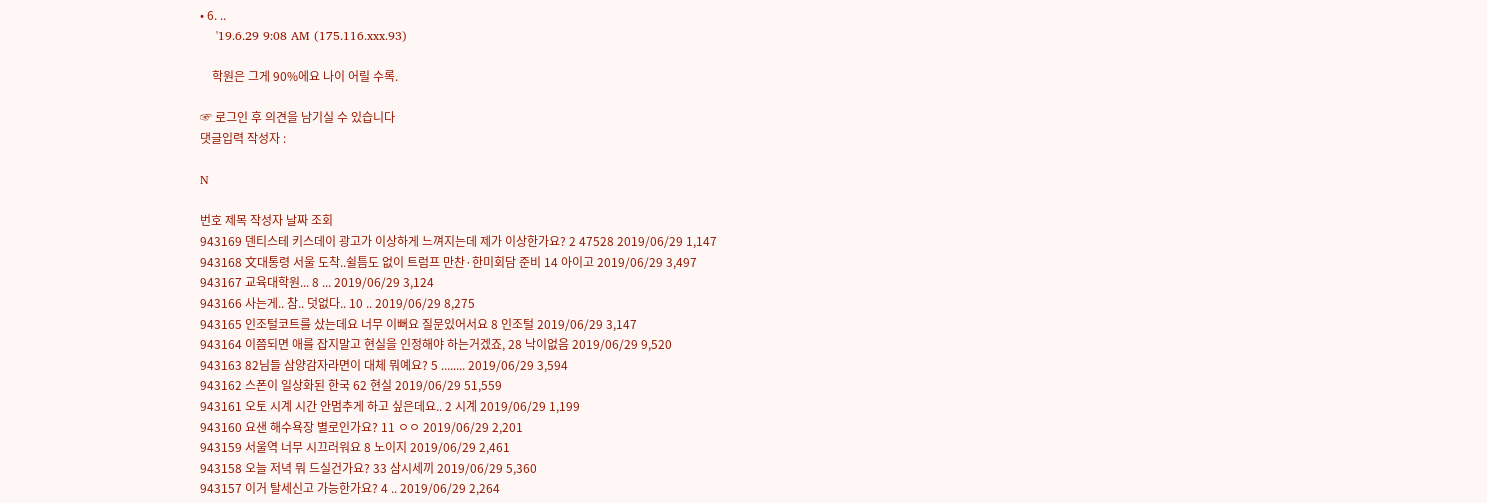• 6. ..
    '19.6.29 9:08 AM (175.116.xxx.93)

    학원은 그게 90%에요 나이 어릴 수록.

☞ 로그인 후 의견을 남기실 수 있습니다
댓글입력 작성자 :

N

번호 제목 작성자 날짜 조회
943169 덴티스테 키스데이 광고가 이상하게 느껴지는데 제가 이상한가요? 2 47528 2019/06/29 1,147
943168 文대통령 서울 도착..쉴틈도 없이 트럼프 만찬·한미회담 준비 14 아이고 2019/06/29 3,497
943167 교육대학원... 8 ... 2019/06/29 3,124
943166 사는게.. 참.. 덧없다.. 10 .. 2019/06/29 8,275
943165 인조털코트를 샀는데요 너무 이뻐요 질문있어서요 8 인조털 2019/06/29 3,147
943164 이쯤되면 애를 잡지말고 현실을 인정해야 하는거겠죠, 28 낙이없음 2019/06/29 9,520
943163 82님들 삼양감자라면이 대체 뭐예요? 5 ........ 2019/06/29 3,594
943162 스폰이 일상화된 한국 62 현실 2019/06/29 51,559
943161 오토 시계 시간 안멈추게 하고 싶은데요.. 2 시계 2019/06/29 1,199
943160 요샌 해수욕장 별로인가요? 11 ㅇㅇ 2019/06/29 2,201
943159 서울역 너무 시끄러워요 8 노이지 2019/06/29 2,461
943158 오늘 저녁 뭐 드실건가요? 33 삼시세끼 2019/06/29 5,360
943157 이거 탈세신고 가능한가요? 4 .. 2019/06/29 2,264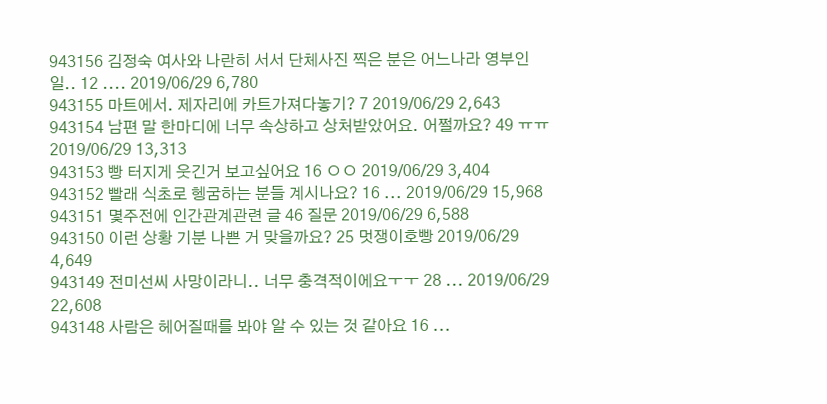943156 김정숙 여사와 나란히 서서 단체사진 찍은 분은 어느나라 영부인일.. 12 .... 2019/06/29 6,780
943155 마트에서. 제자리에 카트가져다놓기? 7 2019/06/29 2,643
943154 남편 말 한마디에 너무 속상하고 상처받았어요. 어쩔까요? 49 ㅠㅠ 2019/06/29 13,313
943153 빵 터지게 웃긴거 보고싶어요 16 ㅇㅇ 2019/06/29 3,404
943152 빨래 식초로 헹굼하는 분들 계시나요? 16 ... 2019/06/29 15,968
943151 몇주전에 인간관계관련 글 46 질문 2019/06/29 6,588
943150 이런 상황 기분 나쁜 거 맞을까요? 25 멋쟁이호빵 2019/06/29 4,649
943149 전미선씨 사망이라니.. 너무 충격적이에요ㅜㅜ 28 ... 2019/06/29 22,608
943148 사람은 헤어질때를 봐야 알 수 있는 것 같아요 16 ...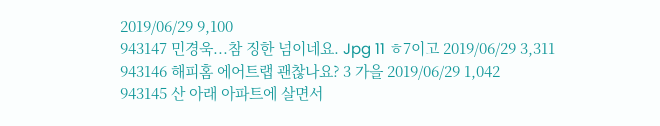2019/06/29 9,100
943147 민경욱...참 징한 넘이네요. Jpg 11 ㅎ7이고 2019/06/29 3,311
943146 해피홈 에어트랩 괜찮나요? 3 가을 2019/06/29 1,042
943145 산 아래 아파트에 살면서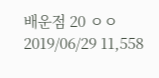배운점 20 ㅇㅇ 2019/06/29 11,558